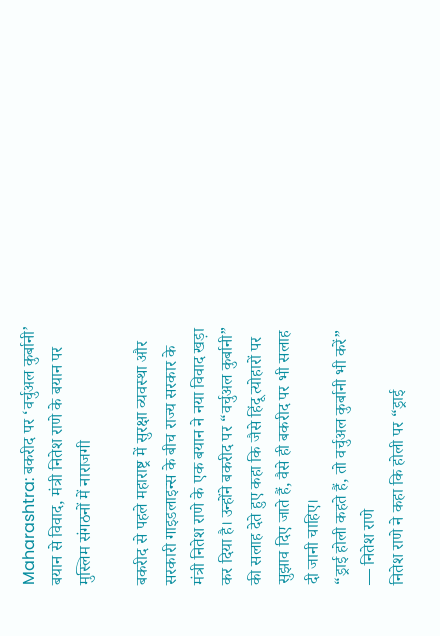Maharashtra: बकरीद पर ‘वर्चुअल कुर्बानी’ बयान से विवाद, मंत्री नितेश राणे के बयान पर मुस्लिम संगठनों में नाराजगी

बकरीद से पहले महाराष्ट्र में सुरक्षा व्यवस्था और सरकारी गाइडलाइन्स के बीच राज्य सरकार के मंत्री नितेश राणे के एक बयान ने नया विवाद खड़ा कर दिया है। उन्होंने बकरीद पर “वर्चुअल कुर्बानी” की सलाह देते हुए कहा कि जैसे हिंदू त्योहारों पर सुझाव दिए जाते हैं, वैसे ही बकरीद पर भी सलाह दी जानी चाहिए।
“ड्राई होली कहते हैं, तो वर्चुअल कुर्बानी भी करें” — नितेश राणे
नितेश राणे ने कहा कि होली पर “ड्राई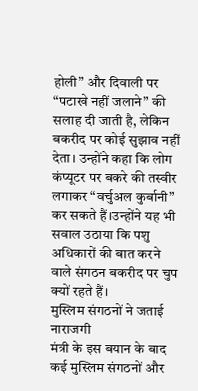होली” और दिवाली पर “पटाखे नहीं जलाने” की सलाह दी जाती है, लेकिन बकरीद पर कोई सुझाव नहीं देता। उन्होंने कहा कि लोग कंप्यूटर पर बकरे की तस्वीर लगाकर “वर्चुअल कुर्बानी” कर सकते हैं।उन्होंने यह भी सवाल उठाया कि पशु अधिकारों की बात करने वाले संगठन बकरीद पर चुप क्यों रहते हैं।
मुस्लिम संगठनों ने जताई नाराजगी
मंत्री के इस बयान के बाद कई मुस्लिम संगठनों और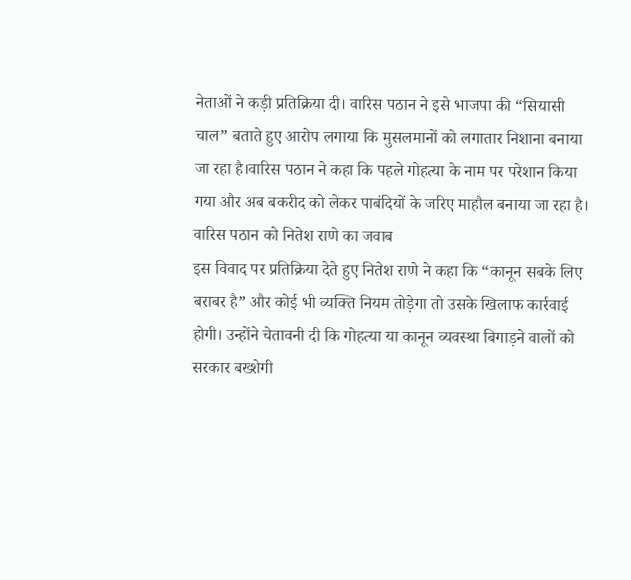नेताओं ने कड़ी प्रतिक्रिया दी। वारिस पठान ने इसे भाजपा की “सियासी चाल” बताते हुए आरोप लगाया कि मुसलमानों को लगातार निशाना बनाया जा रहा है।वारिस पठान ने कहा कि पहले गोहत्या के नाम पर परेशान किया गया और अब बकरीद को लेकर पाबंदियों के जरिए माहौल बनाया जा रहा है।
वारिस पठान को नितेश राणे का जवाब
इस विवाद पर प्रतिक्रिया देते हुए नितेश राणे ने कहा कि “कानून सबके लिए बराबर है” और कोई भी व्यक्ति नियम तोड़ेगा तो उसके खिलाफ कार्रवाई होगी। उन्होंने चेतावनी दी कि गोहत्या या कानून व्यवस्था बिगाड़ने वालों को सरकार बख्शेगी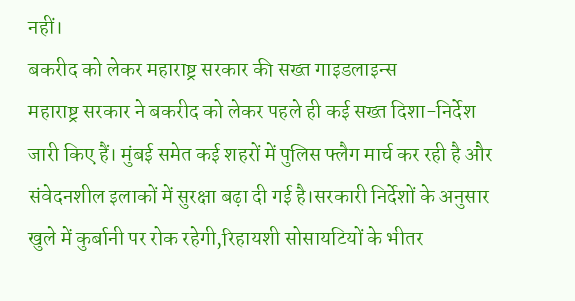नहीं।
बकरीद को लेकर महाराष्ट्र सरकार की सख्त गाइडलाइन्स
महाराष्ट्र सरकार ने बकरीद को लेकर पहले ही कई सख्त दिशा-निर्देश जारी किए हैं। मुंबई समेत कई शहरों में पुलिस फ्लैग मार्च कर रही है और संवेदनशील इलाकों में सुरक्षा बढ़ा दी गई है।सरकारी निर्देशों के अनुसार खुले में कुर्बानी पर रोक रहेगी,रिहायशी सोसायटियों के भीतर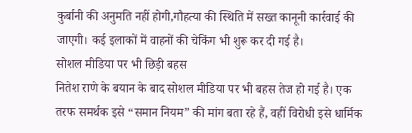कुर्बानी की अनुमति नहीं होगी,गौहत्या की स्थिति में सख्त कानूनी कार्रवाई की जाएगी। कई इलाकों में वाहनों की चेकिंग भी शुरू कर दी गई है।
सोशल मीडिया पर भी छिड़ी बहस
नितेश राणे के बयान के बाद सोशल मीडिया पर भी बहस तेज हो गई है। एक तरफ समर्थक इसे “समान नियम” की मांग बता रहे हैं, वहीं विरोधी इसे धार्मिक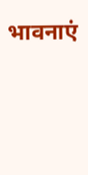भावनाएं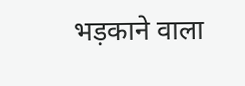भड़काने वाला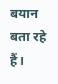बयान बता रहे हैं।